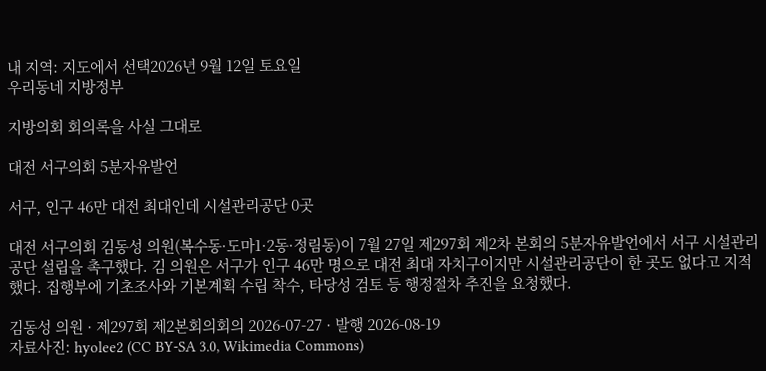내 지역: 지도에서 선택2026년 9월 12일 토요일
우리동네 지방정부

지방의회 회의록을 사실 그대로

대전 서구의회 5분자유발언

서구, 인구 46만 대전 최대인데 시설관리공단 0곳

대전 서구의회 김동성 의원(복수동·도마1·2동·정림동)이 7월 27일 제297회 제2차 본회의 5분자유발언에서 서구 시설관리공단 설립을 촉구했다. 김 의원은 서구가 인구 46만 명으로 대전 최대 자치구이지만 시설관리공단이 한 곳도 없다고 지적했다. 집행부에 기초조사와 기본계획 수립 착수, 타당성 검토 등 행정절차 추진을 요청했다.

김동성 의원 · 제297회 제2본회의회의 2026-07-27 · 발행 2026-08-19
자료사진: hyolee2 (CC BY-SA 3.0, Wikimedia Commons)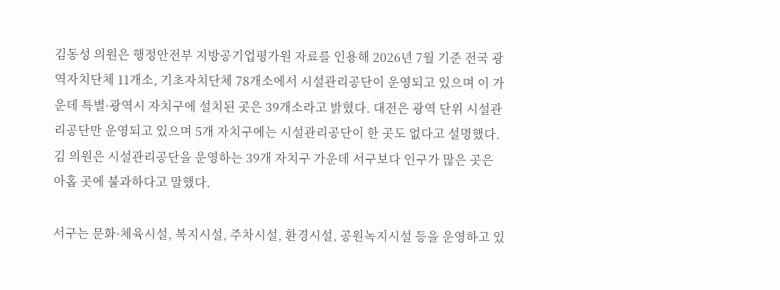김동성 의원은 행정안전부 지방공기업평가원 자료를 인용해 2026년 7월 기준 전국 광역자치단체 11개소, 기초자치단체 78개소에서 시설관리공단이 운영되고 있으며 이 가운데 특별·광역시 자치구에 설치된 곳은 39개소라고 밝혔다. 대전은 광역 단위 시설관리공단만 운영되고 있으며 5개 자치구에는 시설관리공단이 한 곳도 없다고 설명했다. 김 의원은 시설관리공단을 운영하는 39개 자치구 가운데 서구보다 인구가 많은 곳은 아홉 곳에 불과하다고 말했다.

서구는 문화·체육시설, 복지시설, 주차시설, 환경시설, 공원녹지시설 등을 운영하고 있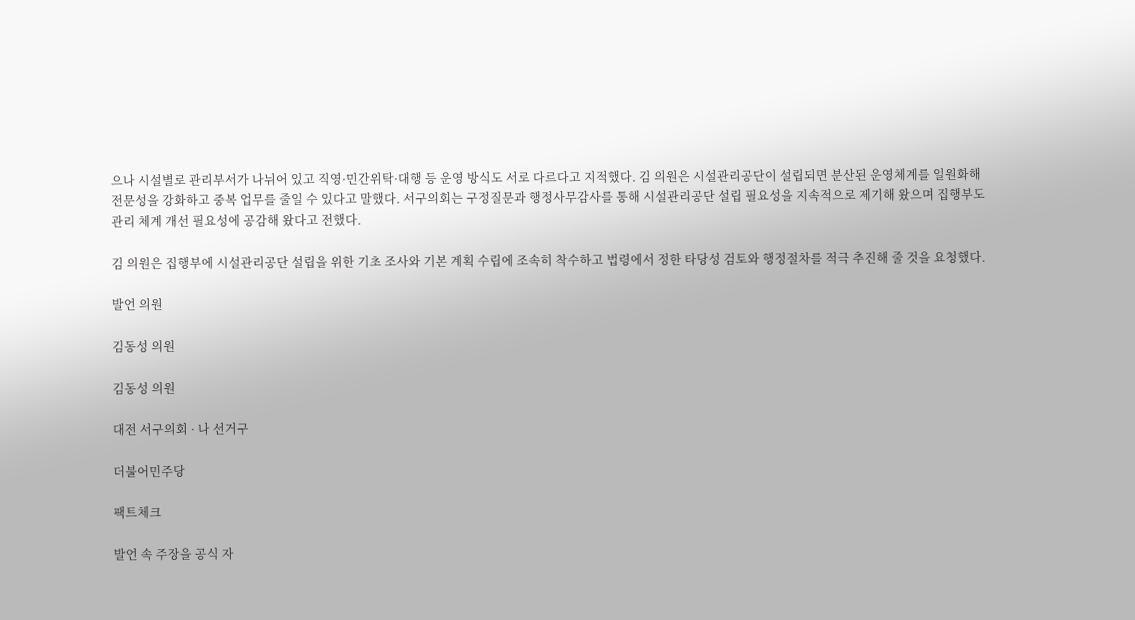으나 시설별로 관리부서가 나뉘어 있고 직영·민간위탁·대행 등 운영 방식도 서로 다르다고 지적했다. 김 의원은 시설관리공단이 설립되면 분산된 운영체계를 일원화해 전문성을 강화하고 중복 업무를 줄일 수 있다고 말했다. 서구의회는 구정질문과 행정사무감사를 통해 시설관리공단 설립 필요성을 지속적으로 제기해 왔으며 집행부도 관리 체계 개선 필요성에 공감해 왔다고 전했다.

김 의원은 집행부에 시설관리공단 설립을 위한 기초 조사와 기본 계획 수립에 조속히 착수하고 법령에서 정한 타당성 검토와 행정절차를 적극 추진해 줄 것을 요청했다.

발언 의원

김동성 의원

김동성 의원

대전 서구의회 · 나 선거구

더불어민주당

팩트체크

발언 속 주장을 공식 자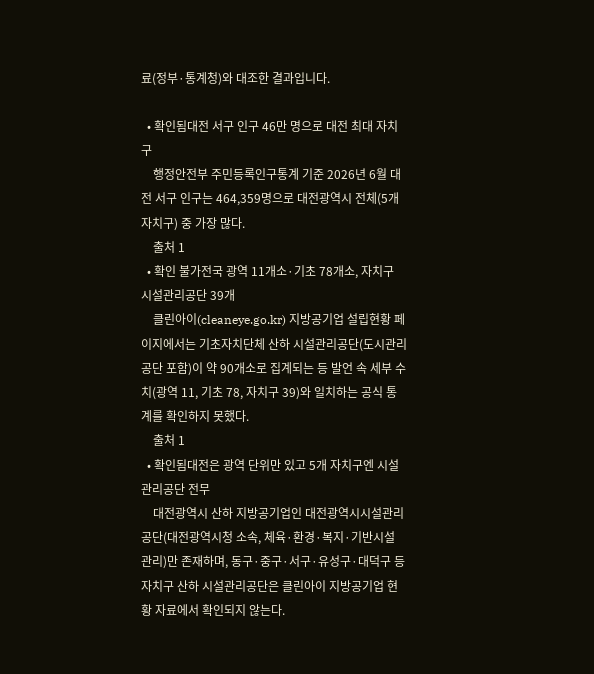료(정부·통계청)와 대조한 결과입니다.

  • 확인됨대전 서구 인구 46만 명으로 대전 최대 자치구
    행정안전부 주민등록인구통계 기준 2026년 6월 대전 서구 인구는 464,359명으로 대전광역시 전체(5개 자치구) 중 가장 많다.
    출처 1
  • 확인 불가전국 광역 11개소·기초 78개소, 자치구 시설관리공단 39개
    클린아이(cleaneye.go.kr) 지방공기업 설립현황 페이지에서는 기초자치단체 산하 시설관리공단(도시관리공단 포함)이 약 90개소로 집계되는 등 발언 속 세부 수치(광역 11, 기초 78, 자치구 39)와 일치하는 공식 통계를 확인하지 못했다.
    출처 1
  • 확인됨대전은 광역 단위만 있고 5개 자치구엔 시설관리공단 전무
    대전광역시 산하 지방공기업인 대전광역시시설관리공단(대전광역시청 소속, 체육·환경·복지·기반시설 관리)만 존재하며, 동구·중구·서구·유성구·대덕구 등 자치구 산하 시설관리공단은 클린아이 지방공기업 현황 자료에서 확인되지 않는다.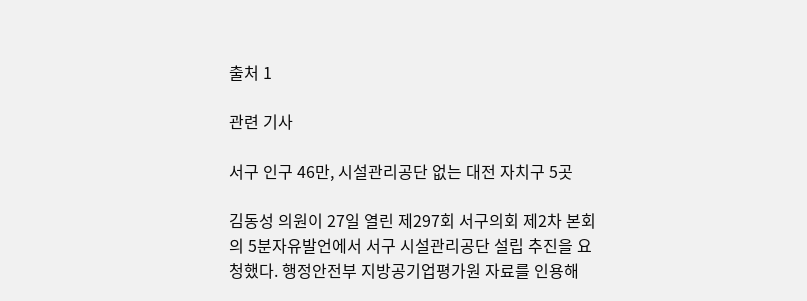출처 1

관련 기사

서구 인구 46만, 시설관리공단 없는 대전 자치구 5곳

김동성 의원이 27일 열린 제297회 서구의회 제2차 본회의 5분자유발언에서 서구 시설관리공단 설립 추진을 요청했다. 행정안전부 지방공기업평가원 자료를 인용해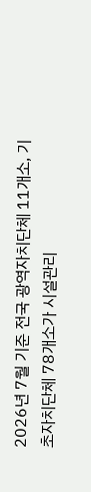2026년 7월 기준 전국 광역자치단체 11개소, 기초자치단체 78개소가 시설관리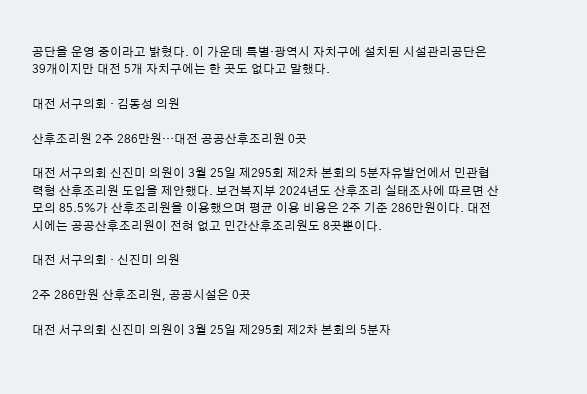공단을 운영 중이라고 밝혔다. 이 가운데 특별·광역시 자치구에 설치된 시설관리공단은 39개이지만 대전 5개 자치구에는 한 곳도 없다고 말했다.

대전 서구의회 · 김동성 의원

산후조리원 2주 286만원…대전 공공산후조리원 0곳

대전 서구의회 신진미 의원이 3월 25일 제295회 제2차 본회의 5분자유발언에서 민관협력형 산후조리원 도입을 제안했다. 보건복지부 2024년도 산후조리 실태조사에 따르면 산모의 85.5%가 산후조리원을 이용했으며 평균 이용 비용은 2주 기준 286만원이다. 대전시에는 공공산후조리원이 전혀 없고 민간산후조리원도 8곳뿐이다.

대전 서구의회 · 신진미 의원

2주 286만원 산후조리원, 공공시설은 0곳

대전 서구의회 신진미 의원이 3월 25일 제295회 제2차 본회의 5분자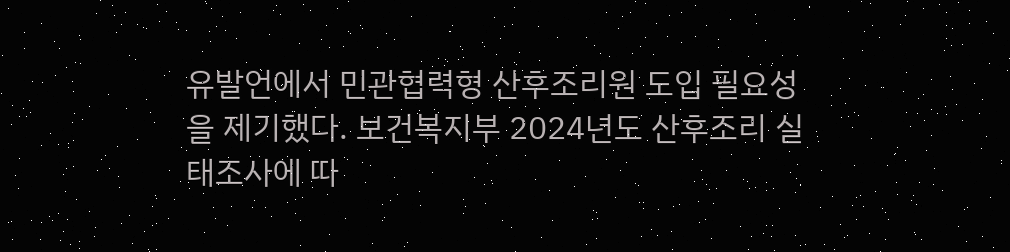유발언에서 민관협력형 산후조리원 도입 필요성을 제기했다. 보건복지부 2024년도 산후조리 실태조사에 따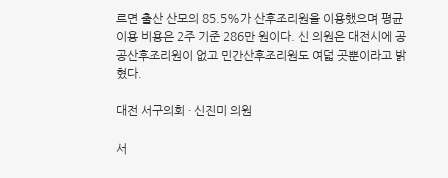르면 출산 산모의 85.5%가 산후조리원을 이용했으며 평균 이용 비용은 2주 기준 286만 원이다. 신 의원은 대전시에 공공산후조리원이 없고 민간산후조리원도 여덟 곳뿐이라고 밝혔다.

대전 서구의회 · 신진미 의원

서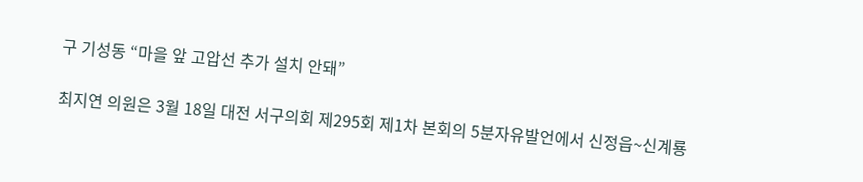구 기성동 “마을 앞 고압선 추가 설치 안돼”

최지연 의원은 3월 18일 대전 서구의회 제295회 제1차 본회의 5분자유발언에서 신정읍~신계룡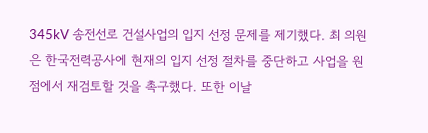345kV 송전선로 건설사업의 입지 선정 문제를 제기했다. 최 의원은 한국전력공사에 현재의 입지 선정 절차를 중단하고 사업을 원점에서 재검토할 것을 촉구했다. 또한 이날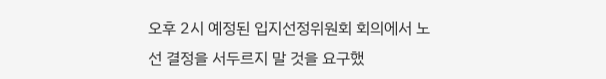오후 2시 예정된 입지선정위원회 회의에서 노선 결정을 서두르지 말 것을 요구했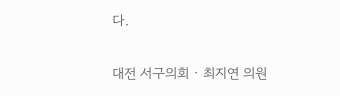다.

대전 서구의회 · 최지연 의원